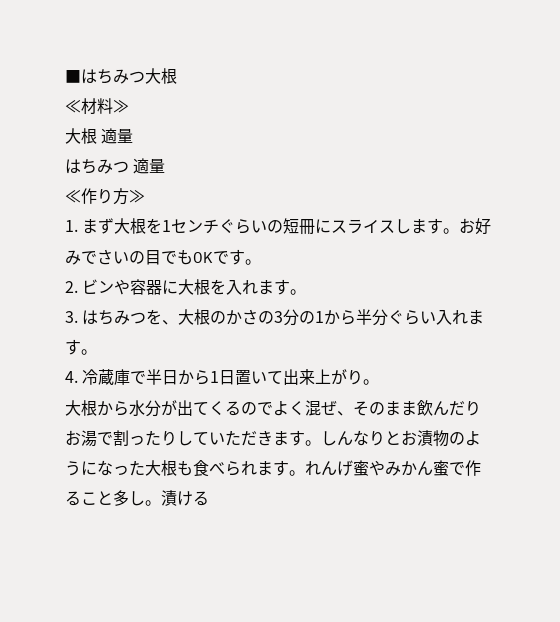■はちみつ大根
≪材料≫
大根 適量
はちみつ 適量
≪作り方≫
1. まず大根を1センチぐらいの短冊にスライスします。お好みでさいの目でもOKです。
2. ビンや容器に大根を入れます。
3. はちみつを、大根のかさの3分の1から半分ぐらい入れます。
4. 冷蔵庫で半日から1日置いて出来上がり。
大根から水分が出てくるのでよく混ぜ、そのまま飲んだりお湯で割ったりしていただきます。しんなりとお漬物のようになった大根も食べられます。れんげ蜜やみかん蜜で作ること多し。漬ける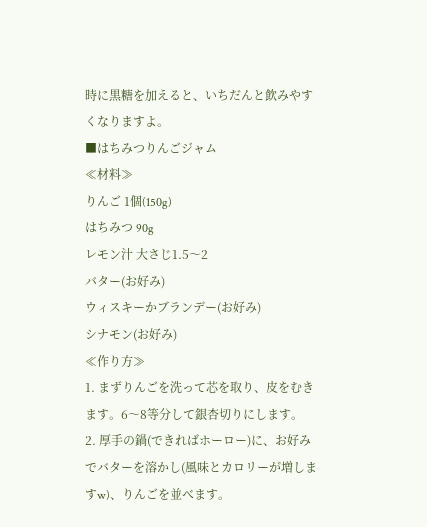時に黒糖を加えると、いちだんと飲みやすくなりますよ。
■はちみつりんごジャム
≪材料≫
りんご 1個(150g)
はちみつ 90g
レモン汁 大さじ1.5〜2
バター(お好み)
ウィスキーかブランデー(お好み)
シナモン(お好み)
≪作り方≫
1. まずりんごを洗って芯を取り、皮をむきます。6〜8等分して銀杏切りにします。
2. 厚手の鍋(できればホーロー)に、お好みでバターを溶かし(風味とカロリーが増しますw)、りんごを並べます。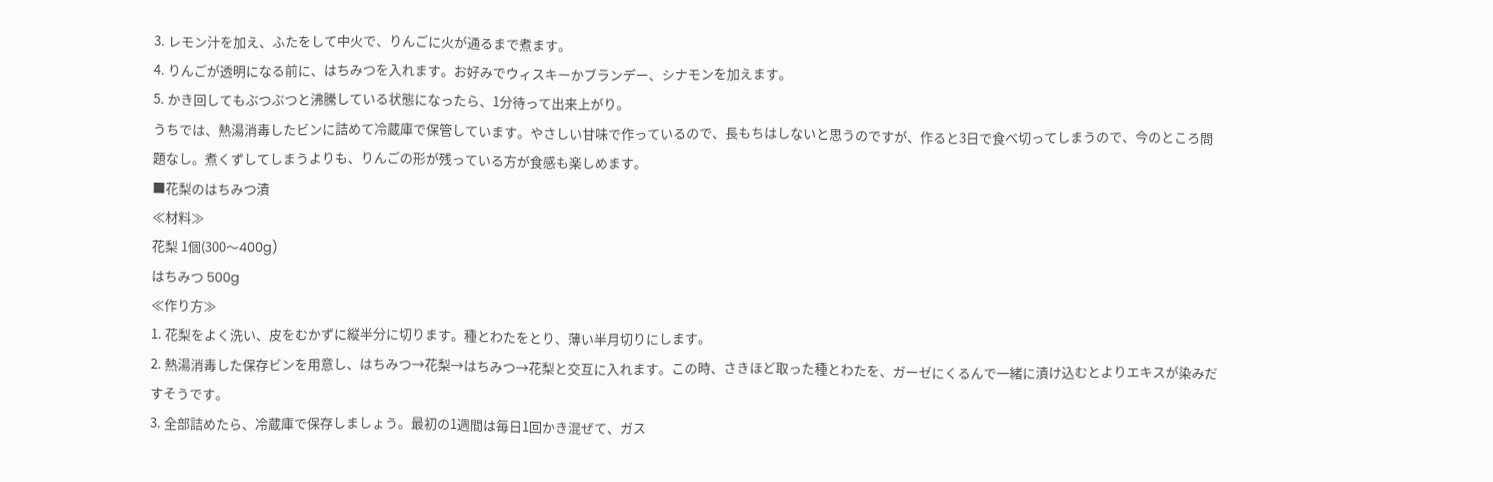3. レモン汁を加え、ふたをして中火で、りんごに火が通るまで煮ます。
4. りんごが透明になる前に、はちみつを入れます。お好みでウィスキーかブランデー、シナモンを加えます。
5. かき回してもぶつぶつと沸騰している状態になったら、1分待って出来上がり。
うちでは、熱湯消毒したビンに詰めて冷蔵庫で保管しています。やさしい甘味で作っているので、長もちはしないと思うのですが、作ると3日で食べ切ってしまうので、今のところ問題なし。煮くずしてしまうよりも、りんごの形が残っている方が食感も楽しめます。
■花梨のはちみつ漬
≪材料≫
花梨 1個(300〜400g)
はちみつ 500g
≪作り方≫
1. 花梨をよく洗い、皮をむかずに縦半分に切ります。種とわたをとり、薄い半月切りにします。
2. 熱湯消毒した保存ビンを用意し、はちみつ→花梨→はちみつ→花梨と交互に入れます。この時、さきほど取った種とわたを、ガーゼにくるんで一緒に漬け込むとよりエキスが染みだすそうです。
3. 全部詰めたら、冷蔵庫で保存しましょう。最初の1週間は毎日1回かき混ぜて、ガス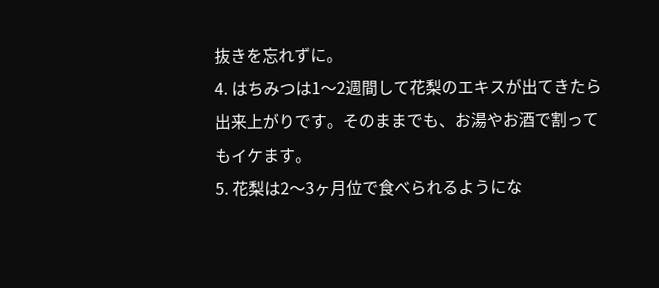抜きを忘れずに。
4. はちみつは1〜2週間して花梨のエキスが出てきたら出来上がりです。そのままでも、お湯やお酒で割ってもイケます。
5. 花梨は2〜3ヶ月位で食べられるようにな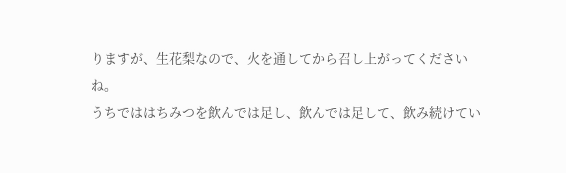りますが、生花梨なので、火を通してから召し上がってくださいね。
うちでははちみつを飲んでは足し、飲んでは足して、飲み続けてい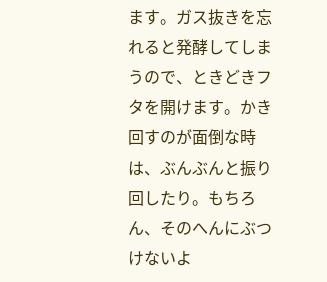ます。ガス抜きを忘れると発酵してしまうので、ときどきフタを開けます。かき回すのが面倒な時は、ぶんぶんと振り回したり。もちろん、そのへんにぶつけないよ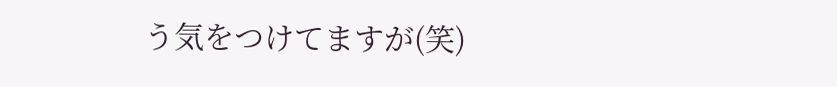う気をつけてますが(笑)